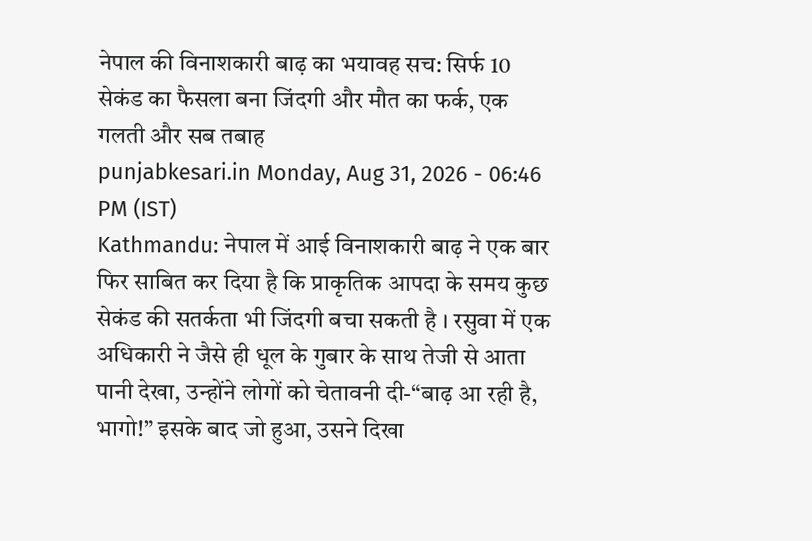नेपाल की विनाशकारी बाढ़ का भयावह सच: सिर्फ 10 सेकंड का फैसला बना जिंदगी और मौत का फर्क, एक गलती और सब तबाह
punjabkesari.in Monday, Aug 31, 2026 - 06:46 PM (IST)
Kathmandu: नेपाल में आई विनाशकारी बाढ़ ने एक बार फिर साबित कर दिया है कि प्राकृतिक आपदा के समय कुछ सेकंड की सतर्कता भी जिंदगी बचा सकती है । रसुवा में एक अधिकारी ने जैसे ही धूल के गुबार के साथ तेजी से आता पानी देखा, उन्होंने लोगों को चेतावनी दी-“बाढ़ आ रही है, भागो!” इसके बाद जो हुआ, उसने दिखा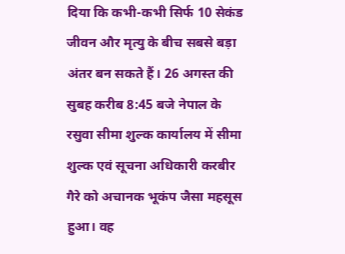दिया कि कभी-कभी सिर्फ 10 सेकंड जीवन और मृत्यु के बीच सबसे बड़ा अंतर बन सकते हैं। 26 अगस्त की सुबह करीब 8:45 बजे नेपाल के रसुवा सीमा शुल्क कार्यालय में सीमा शुल्क एवं सूचना अधिकारी करबीर गैरे को अचानक भूकंप जैसा महसूस हुआ। वह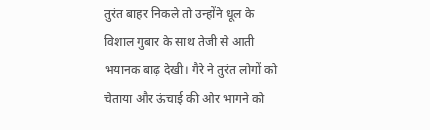तुरंत बाहर निकले तो उन्होंने धूल के विशाल गुबार के साथ तेजी से आती भयानक बाढ़ देखी। गैरे ने तुरंत लोगों को चेताया और ऊंचाई की ओर भागने को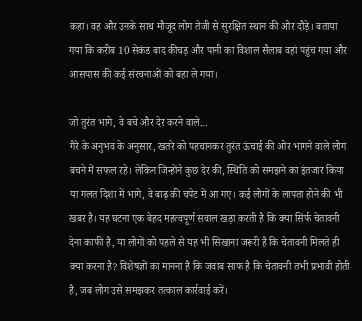कहा। वह और उनके साथ मौजूद लोग तेजी से सुरक्षित स्थान की ओर दौड़े। बताया गया कि करीब 10 सेकंड बाद कीचड़ और पानी का विशाल सैलाब वहां पहुंच गया और आसपास की कई संरचनाओं को बहा ले गया।

जो तुरंत भागे, वे बचे और देर करने वाले...
गैरे के अनुभव के अनुसार, खतरे को पहचानकर तुरंत ऊंचाई की ओर भागने वाले लोग बचने में सफल रहे। लेकिन जिन्होंने कुछ देर की, स्थिति को समझने का इंतजार किया या गलत दिशा में भागे, वे बाढ़ की चपेट में आ गए। कई लोगों के लापता होने की भी खबर है। यह घटना एक बेहद महत्वपूर्ण सवाल खड़ा करती है कि क्या सिर्फ चेतावनी देना काफी है, या लोगों को पहले से यह भी सिखाना जरूरी है कि चेतावनी मिलते ही क्या करना है? विशेषज्ञों का मानना है कि जवाब साफ है कि चेतावनी तभी प्रभावी होती है, जब लोग उसे समझकर तत्काल कार्रवाई करें।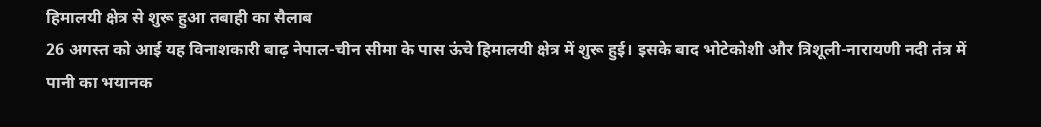हिमालयी क्षेत्र से शुरू हुआ तबाही का सैलाब
26 अगस्त को आई यह विनाशकारी बाढ़ नेपाल-चीन सीमा के पास ऊंचे हिमालयी क्षेत्र में शुरू हुई। इसके बाद भोटेकोशी और त्रिशूली-नारायणी नदी तंत्र में पानी का भयानक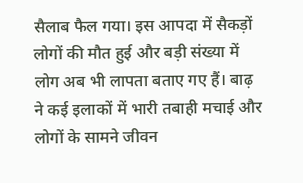सैलाब फैल गया। इस आपदा में सैकड़ों लोगों की मौत हुई और बड़ी संख्या में लोग अब भी लापता बताए गए हैं। बाढ़ ने कई इलाकों में भारी तबाही मचाई और लोगों के सामने जीवन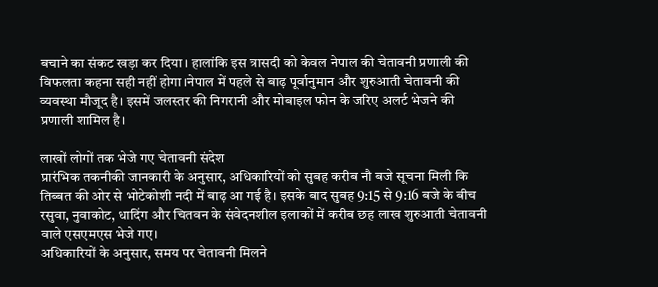बचाने का संकट खड़ा कर दिया। हालांकि इस त्रासदी को केवल नेपाल की चेतावनी प्रणाली की विफलता कहना सही नहीं होगा।नेपाल में पहले से बाढ़ पूर्वानुमान और शुरुआती चेतावनी की व्यवस्था मौजूद है। इसमें जलस्तर की निगरानी और मोबाइल फोन के जरिए अलर्ट भेजने की प्रणाली शामिल है।

लाखों लोगों तक भेजे गए चेतावनी संदेश
प्रारंभिक तकनीकी जानकारी के अनुसार, अधिकारियों को सुबह करीब नौ बजे सूचना मिली कि तिब्बत की ओर से भोटेकोशी नदी में बाढ़ आ गई है। इसके बाद सुबह 9:15 से 9:16 बजे के बीच रसुवा, नुवाकोट, धादिंग और चितवन के संवेदनशील इलाकों में करीब छह लाख शुरुआती चेतावनी वाले एसएमएस भेजे गए।
अधिकारियों के अनुसार, समय पर चेतावनी मिलने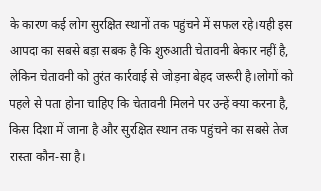के कारण कई लोग सुरक्षित स्थानों तक पहुंचने में सफल रहे।यही इस आपदा का सबसे बड़ा सबक है कि शुरुआती चेतावनी बेकार नहीं है, लेकिन चेतावनी को तुरंत कार्रवाई से जोड़ना बेहद जरूरी है।लोगों को पहले से पता होना चाहिए कि चेतावनी मिलने पर उन्हें क्या करना है, किस दिशा में जाना है और सुरक्षित स्थान तक पहुंचने का सबसे तेज रास्ता कौन-सा है।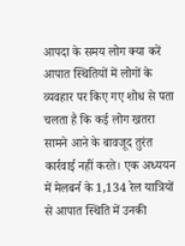आपदा के समय लोग क्या करें
आपात स्थितियों में लोगों के व्यवहार पर किए गए शोध से पता चलता है कि कई लोग खतरा सामने आने के बावजूद तुरंत कार्रवाई नहीं करते। एक अध्ययन में मेलबर्न के 1,134 रेल यात्रियों से आपात स्थिति में उनकी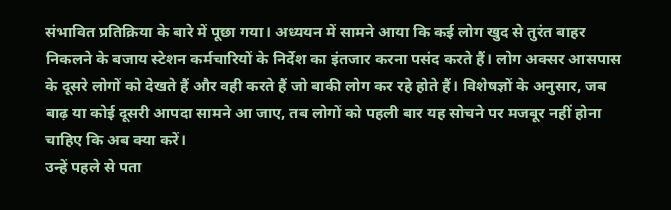संभावित प्रतिक्रिया के बारे में पूछा गया। अध्ययन में सामने आया कि कई लोग खुद से तुरंत बाहर निकलने के बजाय स्टेशन कर्मचारियों के निर्देश का इंतजार करना पसंद करते हैं। लोग अक्सर आसपास के दूसरे लोगों को देखते हैं और वही करते हैं जो बाकी लोग कर रहे होते हैं। विशेषज्ञों के अनुसार, जब बाढ़ या कोई दूसरी आपदा सामने आ जाए, तब लोगों को पहली बार यह सोचने पर मजबूर नहीं होना चाहिए कि अब क्या करें।
उन्हें पहले से पता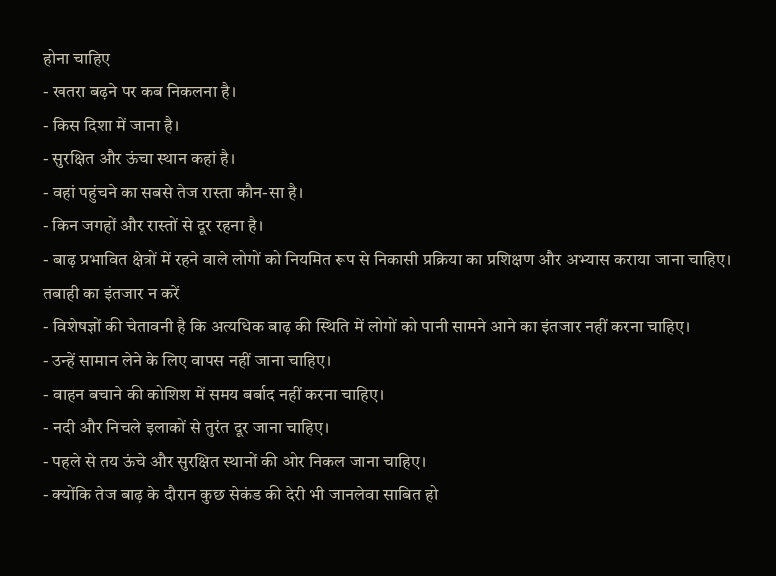होना चाहिए
- खतरा बढ़ने पर कब निकलना है।
- किस दिशा में जाना है।
- सुरक्षित और ऊंचा स्थान कहां है।
- वहां पहुंचने का सबसे तेज रास्ता कौन-सा है।
- किन जगहों और रास्तों से दूर रहना है।
- बाढ़ प्रभावित क्षेत्रों में रहने वाले लोगों को नियमित रूप से निकासी प्रक्रिया का प्रशिक्षण और अभ्यास कराया जाना चाहिए।
तबाही का इंतजार न करें
- विशेषज्ञों की चेतावनी है कि अत्यधिक बाढ़ की स्थिति में लोगों को पानी सामने आने का इंतजार नहीं करना चाहिए।
- उन्हें सामान लेने के लिए वापस नहीं जाना चाहिए।
- वाहन बचाने की कोशिश में समय बर्बाद नहीं करना चाहिए।
- नदी और निचले इलाकों से तुरंत दूर जाना चाहिए।
- पहले से तय ऊंचे और सुरक्षित स्थानों की ओर निकल जाना चाहिए।
- क्योंकि तेज बाढ़ के दौरान कुछ सेकंड की देरी भी जानलेवा साबित हो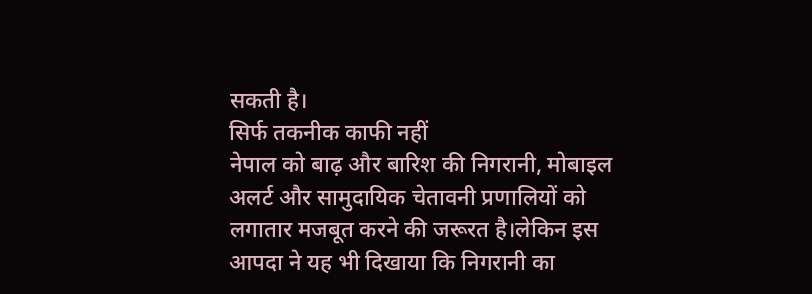सकती है।
सिर्फ तकनीक काफी नहीं
नेपाल को बाढ़ और बारिश की निगरानी, मोबाइल अलर्ट और सामुदायिक चेतावनी प्रणालियों को लगातार मजबूत करने की जरूरत है।लेकिन इस आपदा ने यह भी दिखाया कि निगरानी का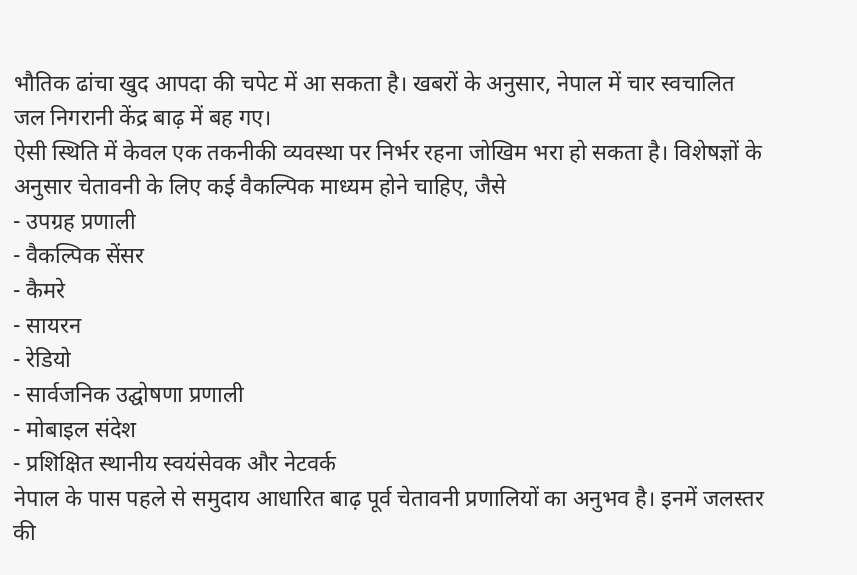भौतिक ढांचा खुद आपदा की चपेट में आ सकता है। खबरों के अनुसार, नेपाल में चार स्वचालित जल निगरानी केंद्र बाढ़ में बह गए।
ऐसी स्थिति में केवल एक तकनीकी व्यवस्था पर निर्भर रहना जोखिम भरा हो सकता है। विशेषज्ञों के अनुसार चेतावनी के लिए कई वैकल्पिक माध्यम होने चाहिए, जैसे
- उपग्रह प्रणाली
- वैकल्पिक सेंसर
- कैमरे
- सायरन
- रेडियो
- सार्वजनिक उद्घोषणा प्रणाली
- मोबाइल संदेश
- प्रशिक्षित स्थानीय स्वयंसेवक और नेटवर्क
नेपाल के पास पहले से समुदाय आधारित बाढ़ पूर्व चेतावनी प्रणालियों का अनुभव है। इनमें जलस्तर की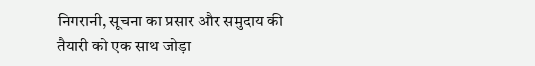निगरानी, सूचना का प्रसार और समुदाय की तैयारी को एक साथ जोड़ा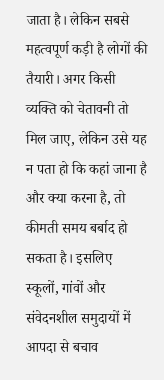जाता है। लेकिन सबसे महत्वपूर्ण कड़ी है लोगों की तैयारी। अगर किसी व्यक्ति को चेतावनी तो मिल जाए, लेकिन उसे यह न पता हो कि कहां जाना है और क्या करना है, तो कीमती समय बर्बाद हो सकता है। इसलिए स्कूलों, गांवों और संवेदनशील समुदायों में आपदा से बचाव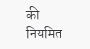की नियमित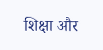शिक्षा और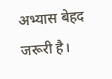अभ्यास बेहद जरूरी है।